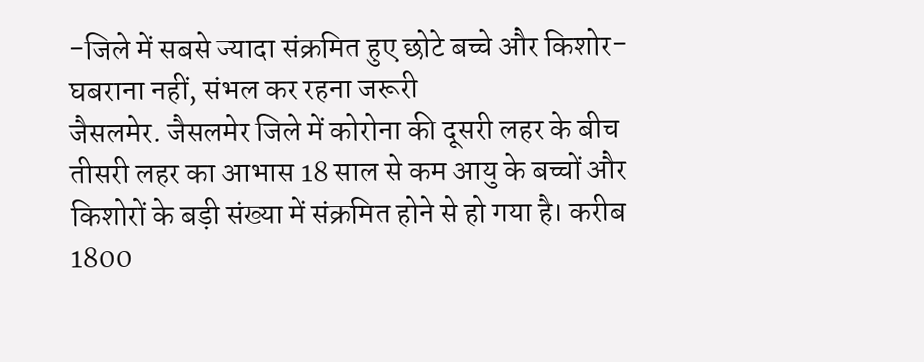-जिले में सबसे ज्यादा संक्रमित हुए छोटे बच्चे और किशोर-घबराना नहीं, संभल कर रहना जरूरी
जैसलमेर. जैसलमेर जिले में कोरोना की दूसरी लहर के बीच तीसरी लहर का आभास 18 साल से कम आयु के बच्चों और किशोरों के बड़ी संख्या में संक्रमित होने से हो गया है। करीब 1800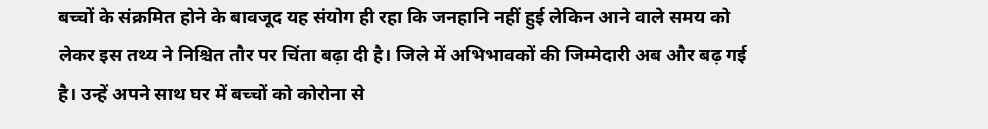बच्चों के संक्रमित होने के बावजूद यह संयोग ही रहा कि जनहानि नहीं हुई लेकिन आने वाले समय को लेकर इस तथ्य ने निश्चित तौर पर चिंता बढ़ा दी है। जिले में अभिभावकों की जिम्मेदारी अब और बढ़ गई है। उन्हें अपने साथ घर में बच्चों को कोरोना से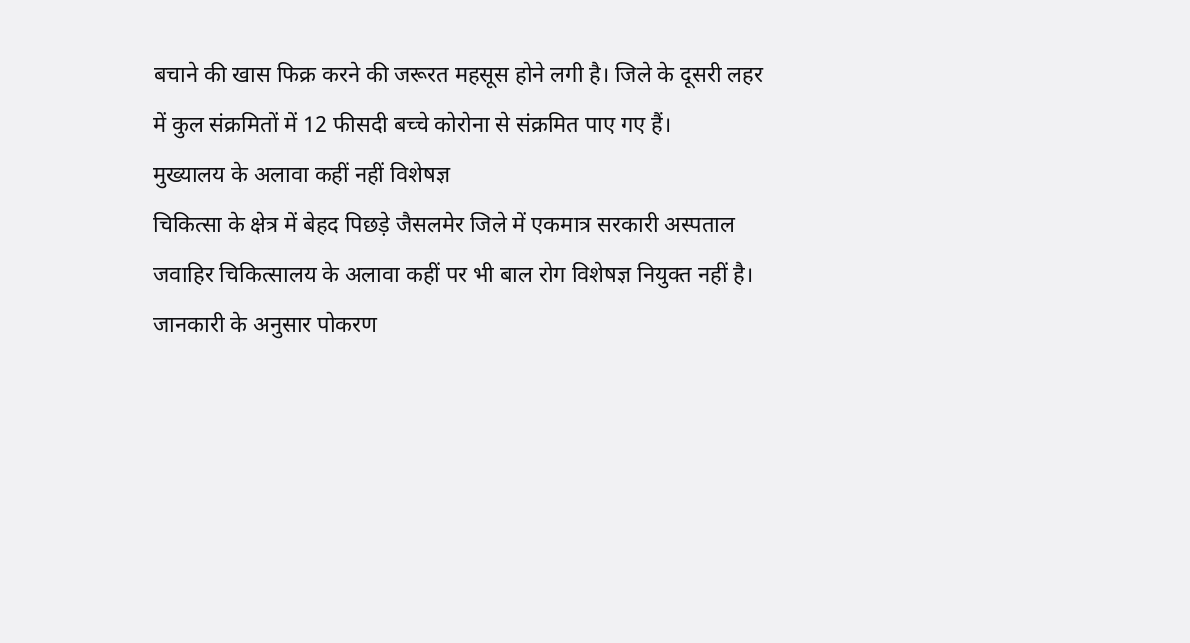बचाने की खास फिक्र करने की जरूरत महसूस होने लगी है। जिले के दूसरी लहर में कुल संक्रमितों में 12 फीसदी बच्चे कोरोना से संक्रमित पाए गए हैं।
मुख्यालय के अलावा कहीं नहीं विशेषज्ञ
चिकित्सा के क्षेत्र में बेहद पिछड़े जैसलमेर जिले में एकमात्र सरकारी अस्पताल जवाहिर चिकित्सालय के अलावा कहीं पर भी बाल रोग विशेषज्ञ नियुक्त नहीं है। जानकारी के अनुसार पोकरण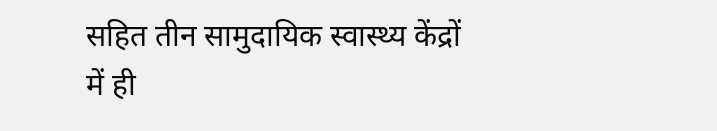सहित तीन सामुदायिक स्वास्थ्य केंद्रों में ही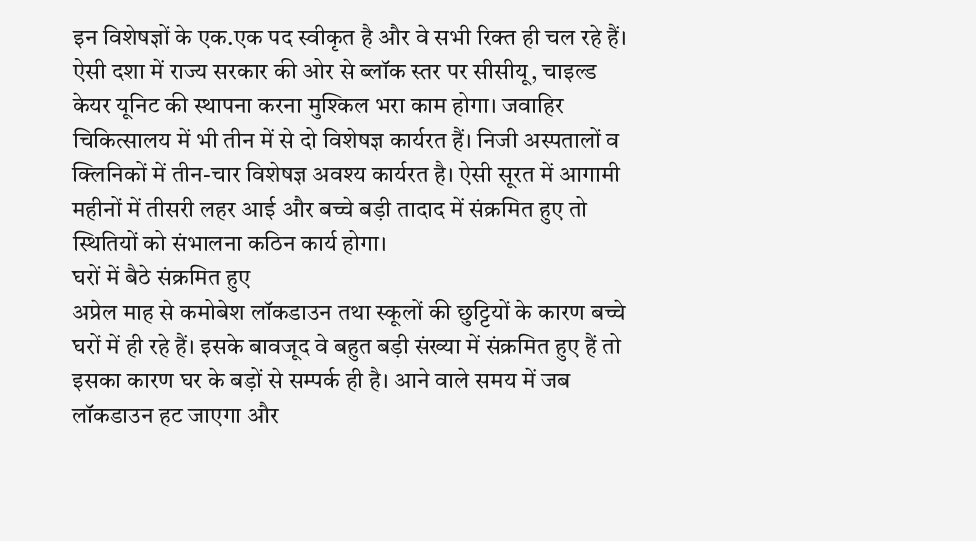इन विशेषज्ञों के एक.एक पद स्वीकृत है और वे सभी रिक्त ही चल रहे हैं। ऐसी दशा में राज्य सरकार की ओर से ब्लॉक स्तर पर सीसीयू, चाइल्ड केयर यूनिट की स्थापना करना मुश्किल भरा काम होगा। जवाहिर चिकित्सालय में भी तीन में से दो विशेषज्ञ कार्यरत हैं। निजी अस्पतालों व क्लिनिकों में तीन-चार विशेषज्ञ अवश्य कार्यरत है। ऐसी सूरत में आगामी महीनों में तीसरी लहर आई और बच्चे बड़ी तादाद में संक्रमित हुए तो स्थितियों को संभालना कठिन कार्य होगा।
घरों में बैठे संक्रमित हुए
अप्रेल माह से कमोबेश लॉकडाउन तथा स्कूलों की छुट्टियों के कारण बच्चे घरों में ही रहे हैं। इसके बावजूद वे बहुत बड़ी संख्या में संक्रमित हुए हैं तो इसका कारण घर के बड़ों से सम्पर्क ही है। आने वाले समय में जब लॉकडाउन हट जाएगा और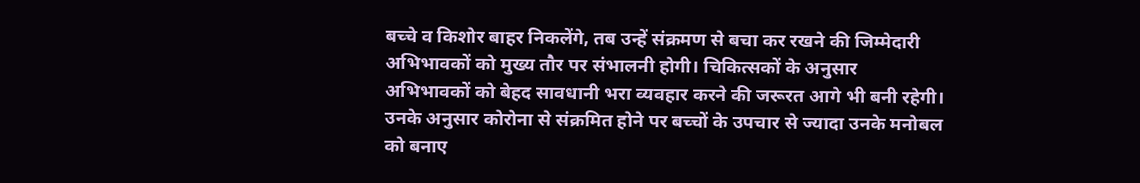बच्चे व किशोर बाहर निकलेंगे, तब उन्हें संक्रमण से बचा कर रखने की जिम्मेदारी अभिभावकों को मुख्य तौर पर संभालनी होगी। चिकित्सकों के अनुसार अभिभावकों को बेहद सावधानी भरा व्यवहार करने की जरूरत आगे भी बनी रहेगी। उनके अनुसार कोरोना से संक्रमित होने पर बच्चों के उपचार से ज्यादा उनके मनोबल को बनाए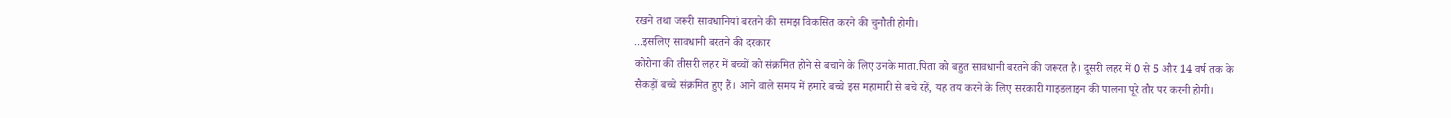रखने तथा जरूरी सावधानियां बरतने की समझ विकसित करने की चुनौती होगी।
...इसलिए सावधानी बरतने की दरकार
कोरोना की तीसरी लहर में बच्चों को संक्रमित होने से बचाने के लिए उनके माता.पिता को बहुत सावधानी बरतने की जरूरत है। दूसरी लहर में 0 से 5 और 14 वर्ष तक के सैकड़ों बच्चे संक्रमित हुए हैं। आने वाले समय में हमारे बच्चे इस महामारी से बचे रहें, यह तय करने के लिए सरकारी गाइडलाइन की पालना पूरे तौर पर करनी होगी।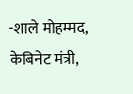-शाले मोहम्मद, केबिनेट मंत्री,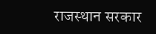राजस्थान सरकार